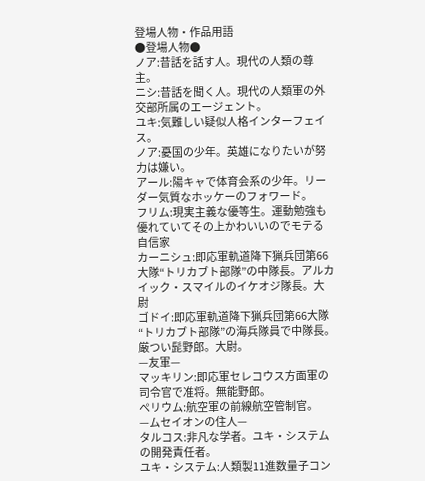登場人物・作品用語
●登場人物●
ノア:昔話を話す人。現代の人類の尊主。
ニシ:昔話を聞く人。現代の人類軍の外交部所属のエージェント。
ユキ:気難しい疑似人格インターフェイス。
ノア:憂国の少年。英雄になりたいが努力は嫌い。
アール:陽キャで体育会系の少年。リーダー気質なホッケーのフォワード。
フリム:現実主義な優等生。運動勉強も優れていてその上かわいいのでモテる自信家
カーニシュ:即応軍軌道降下猟兵団第66大隊“トリカブト部隊”の中隊長。アルカイック・スマイルのイケオジ隊長。大尉
ゴドイ:即応軍軌道降下猟兵団第66大隊“トリカブト部隊”の海兵隊員で中隊長。厳つい髭野郎。大尉。
—友軍—
マッキリン:即応軍セレコウス方面軍の司令官で准将。無能野郎。
ぺリウム:航空軍の前線航空管制官。
—ムセイオンの住人—
タルコス:非凡な学者。ユキ・システムの開発責任者。
ユキ・システム:人類製11進数量子コン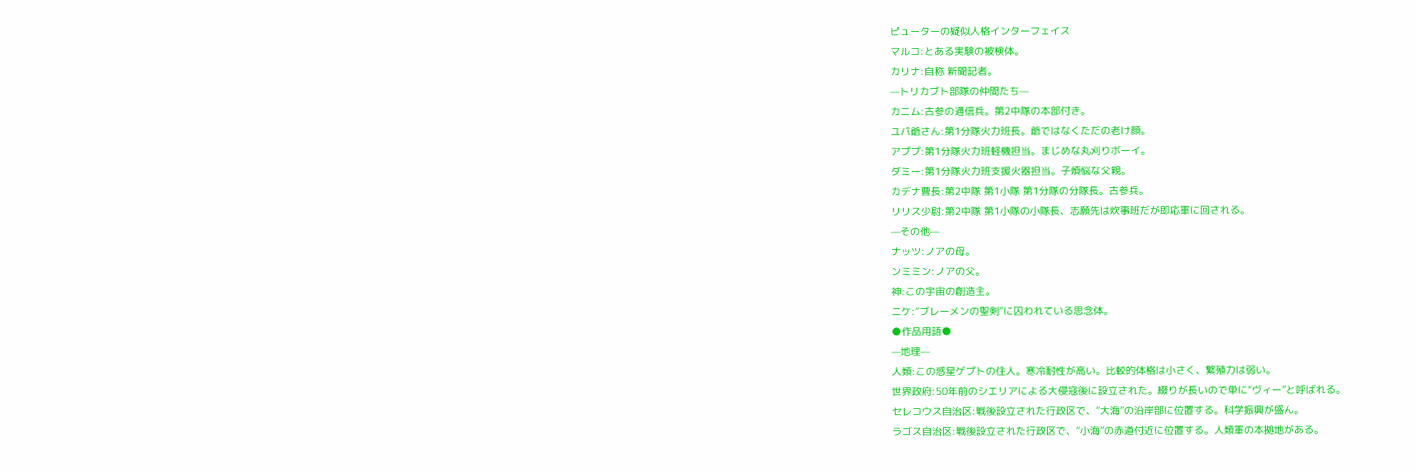ピューターの疑似人格インターフェイス
マルコ:とある実験の被検体。
カリナ:自称 新聞記者。
—トリカブト部隊の仲間たち—
カニム:古参の通信兵。第2中隊の本部付き。
ユパ爺さん:第1分隊火力班長。爺ではなくただの老け顔。
アププ:第1分隊火力班軽機担当。まじめな丸刈りボーイ。
ダミー:第1分隊火力班支援火器担当。子煩悩な父親。
カデナ曹長:第2中隊 第1小隊 第1分隊の分隊長。古参兵。
リリス少尉:第2中隊 第1小隊の小隊長、志願先は炊事班だが即応軍に回される。
—その他—
ナッツ:ノアの母。
ンミミン:ノアの父。
神:この宇宙の創造主。
ニケ:“ブレーメンの聖剣”に囚われている思念体。
●作品用語●
—地理—
人類:この惑星ゲプトの住人。寒冷耐性が高い。比較的体格は小さく、繁殖力は弱い。
世界政府:50年前のシエリアによる大侵寇後に設立された。綴りが長いので単に“ヴィー”と呼ばれる。
セレコウス自治区:戦後設立された行政区で、“大海”の沿岸部に位置する。科学振興が盛ん。
ラゴス自治区:戦後設立された行政区で、“小海”の赤道付近に位置する。人類軍の本拠地がある。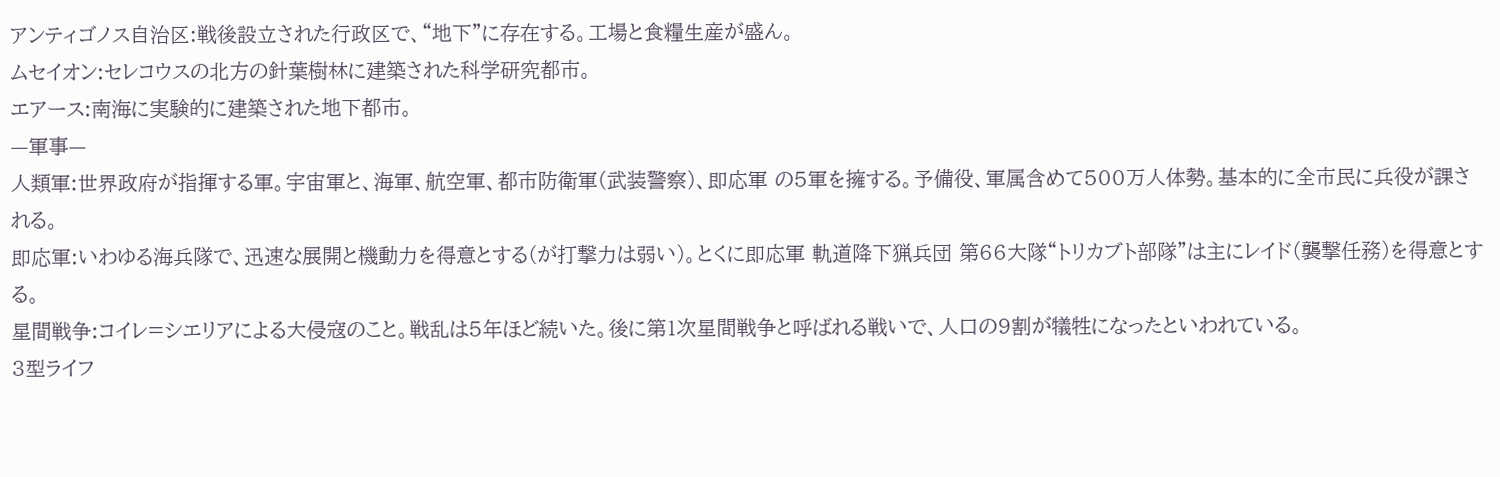アンティゴノス自治区:戦後設立された行政区で、“地下”に存在する。工場と食糧生産が盛ん。
ムセイオン:セレコウスの北方の針葉樹林に建築された科学研究都市。
エアース:南海に実験的に建築された地下都市。
—軍事—
人類軍:世界政府が指揮する軍。宇宙軍と、海軍、航空軍、都市防衛軍(武装警察)、即応軍 の5軍を擁する。予備役、軍属含めて500万人体勢。基本的に全市民に兵役が課される。
即応軍:いわゆる海兵隊で、迅速な展開と機動力を得意とする(が打撃力は弱い)。とくに即応軍 軌道降下猟兵団 第66大隊“トリカブト部隊”は主にレイド(襲撃任務)を得意とする。
星間戦争:コイレ=シエリアによる大侵寇のこと。戦乱は5年ほど続いた。後に第1次星間戦争と呼ばれる戦いで、人口の9割が犠牲になったといわれている。
3型ライフ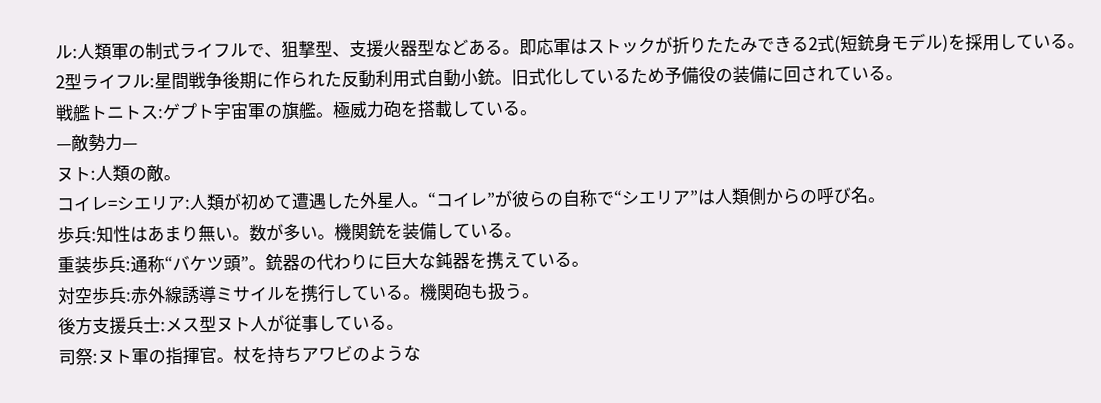ル:人類軍の制式ライフルで、狙撃型、支援火器型などある。即応軍はストックが折りたたみできる2式(短銃身モデル)を採用している。
2型ライフル:星間戦争後期に作られた反動利用式自動小銃。旧式化しているため予備役の装備に回されている。
戦艦トニトス:ゲプト宇宙軍の旗艦。極威力砲を搭載している。
—敵勢力—
ヌト:人類の敵。
コイレ=シエリア:人類が初めて遭遇した外星人。“コイレ”が彼らの自称で“シエリア”は人類側からの呼び名。
歩兵:知性はあまり無い。数が多い。機関銃を装備している。
重装歩兵:通称“バケツ頭”。銃器の代わりに巨大な鈍器を携えている。
対空歩兵:赤外線誘導ミサイルを携行している。機関砲も扱う。
後方支援兵士:メス型ヌト人が従事している。
司祭:ヌト軍の指揮官。杖を持ちアワビのような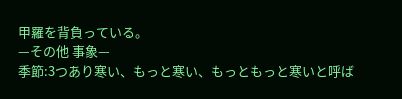甲羅を背負っている。
—その他 事象—
季節:3つあり寒い、もっと寒い、もっともっと寒いと呼ば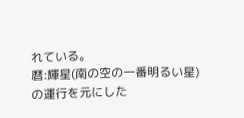れている。
暦:輝星(南の空の一番明るい星)の運行を元にした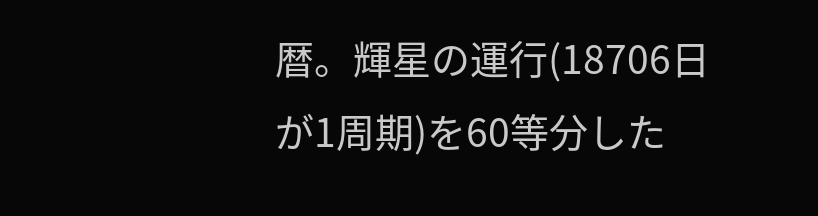暦。輝星の運行(18706日が1周期)を60等分した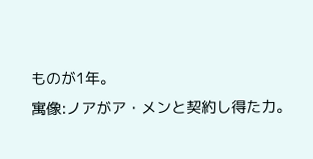ものが1年。
寓像:ノアがア・メンと契約し得た力。